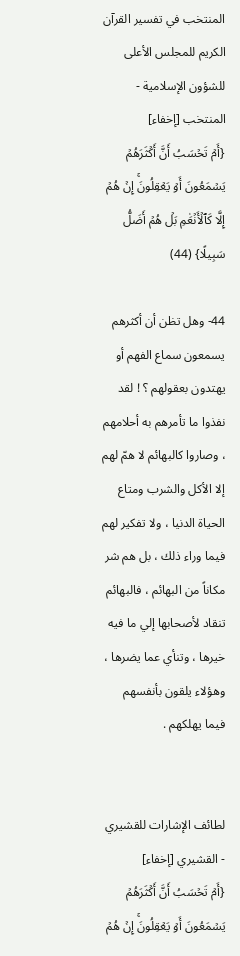المنتخب في تفسير القرآن الكريم للمجلس الأعلى للشؤون الإسلامية - المنتخب [إخفاء]
{أَمۡ تَحۡسَبُ أَنَّ أَكۡثَرَهُمۡ يَسۡمَعُونَ أَوۡ يَعۡقِلُونَۚ إِنۡ هُمۡ إِلَّا كَٱلۡأَنۡعَٰمِ بَلۡ هُمۡ أَضَلُّ سَبِيلًا} (44)

44- وهل تظن أن أكثرهم يسمعون سماع الفهم أو يهتدون بعقولهم ؟ ! لقد نفذوا ما تأمرهم به أحلامهم ، وصاروا كالبهائم لا همّ لهم إلا الأكل والشرب ومتاع الحياة الدنيا ، ولا تفكير لهم فيما وراء ذلك ، بل هم شر مكاناً من البهائم ، فالبهائم تنقاد لأصحابها إلي ما فيه خيرها ، وتنأي عما يضرها ، وهؤلاء يلقون بأنفسهم فيما يهلكهم .


لطائف الإشارات للقشيري - القشيري [إخفاء]
{أَمۡ تَحۡسَبُ أَنَّ أَكۡثَرَهُمۡ يَسۡمَعُونَ أَوۡ يَعۡقِلُونَۚ إِنۡ هُمۡ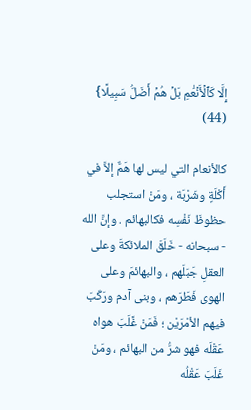إِلَّا كَٱلۡأَنۡعَٰمِ بَلۡ هُمۡ أَضَلُّ سَبِيلًا} (44)

كالأنعام التي ليس لها هَمٌّ إلاَّ في أَكْلَةٍ وشَرْبَة ، ومَنْ استجلب حظوظَ نَفْسِه فكالبهائم . وإنَّ الله - سبحانه - خَلَقَ الملائكةَ وعلى العقلِ جَبَلَهم ، والبهائمَ وعلى الهوى فَطَرَهم ، وبنى آدم ورَكّبَ فيهم الأمْرَيْن ؛ فَمَنْ غًلَبَ هواه عَقْلَه فهو شرُّ من البهائم ، ومَنْ غَلَبَ عَقْلُه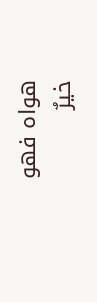هواه فهو خيرٌ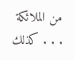من الملائكة . . . كذلك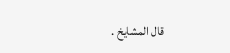قال المشايخ .